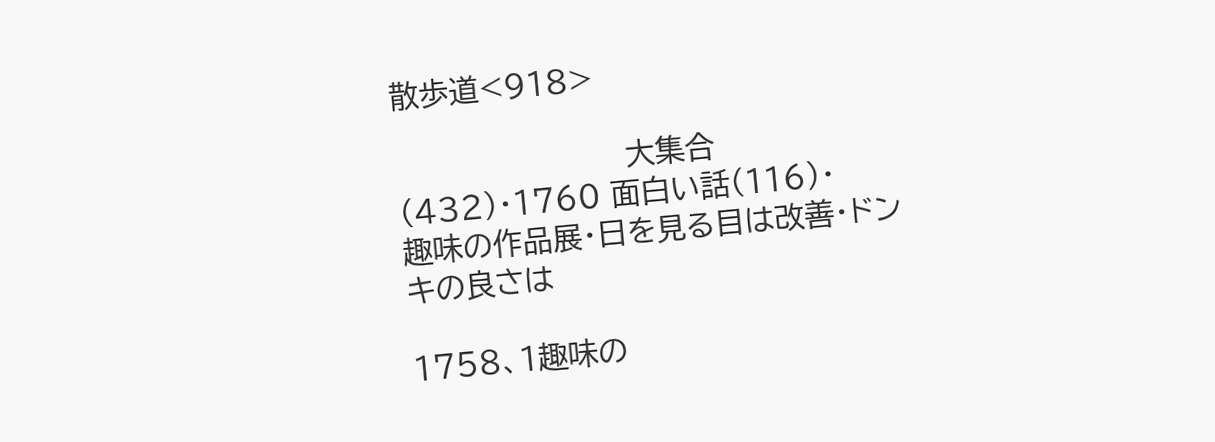散歩道<918>

                       大集合(432)・1760 面白い話(116)・
趣味の作品展・日を見る目は改善・ドンキの良さは

1758、1趣味の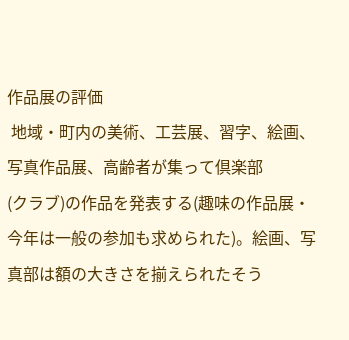作品展の評価
 地域・町内の美術、工芸展、習字、絵画、写真作品展、高齢者が集って倶楽部
(クラブ)の作品を発表する(趣味の作品展・今年は一般の参加も求められた)。絵画、写真部は額の大きさを揃えられたそう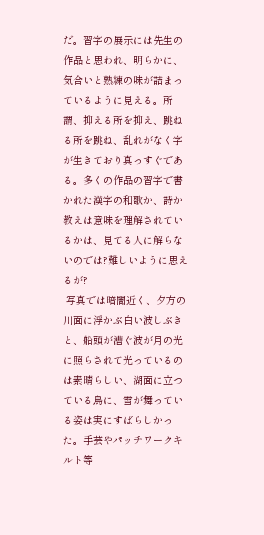だ。習字の展示には先生の作品と思われ、明らかに、気合いと熟練の味が詰まっているように見える。所謂、抑える所を抑え、跳ねる所を跳ね、乱れがなく字が生きており真っすぐである。多くの作品の習字で書かれた漢字の和歌か、詩か教えは意味を理解されているかは、見てる人に解らないのでは?難しいように思えるが?
 写真では暗闇近く、夕方の川面に浮かぶ白い波しぶきと、船頭が漕ぐ波が月の光に照らされて光っているのは素晴らしい、湖面に立つている鳥に、雪が舞っている姿は実にすばらしかった。手芸やパッチワークキルト等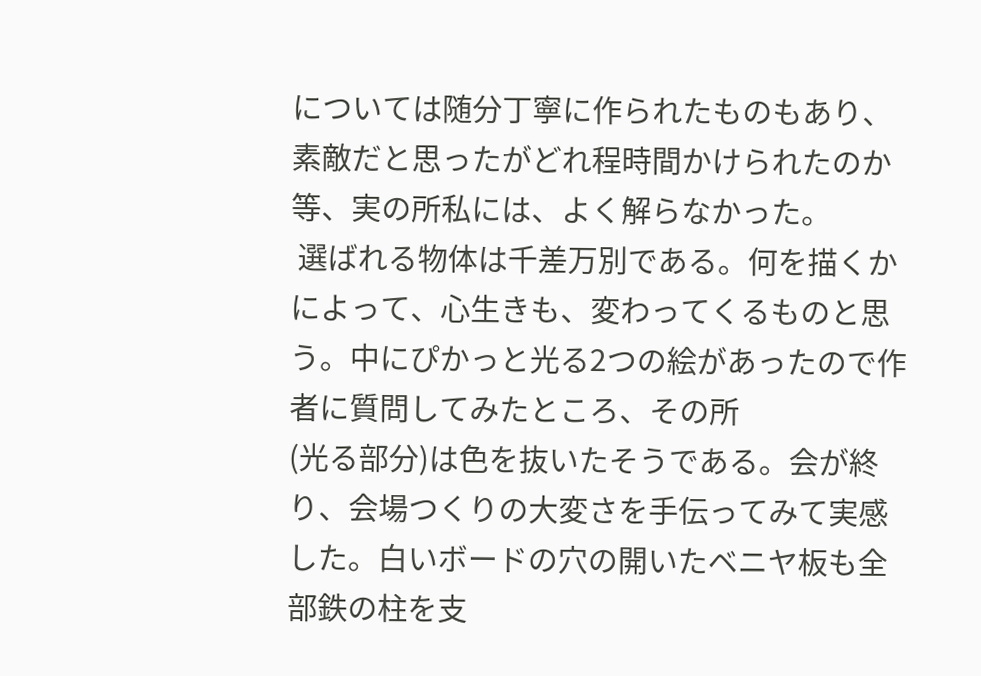については随分丁寧に作られたものもあり、素敵だと思ったがどれ程時間かけられたのか等、実の所私には、よく解らなかった。
 選ばれる物体は千差万別である。何を描くかによって、心生きも、変わってくるものと思う。中にぴかっと光る2つの絵があったので作者に質問してみたところ、その所
(光る部分)は色を抜いたそうである。会が終り、会場つくりの大変さを手伝ってみて実感した。白いボードの穴の開いたベニヤ板も全部鉄の柱を支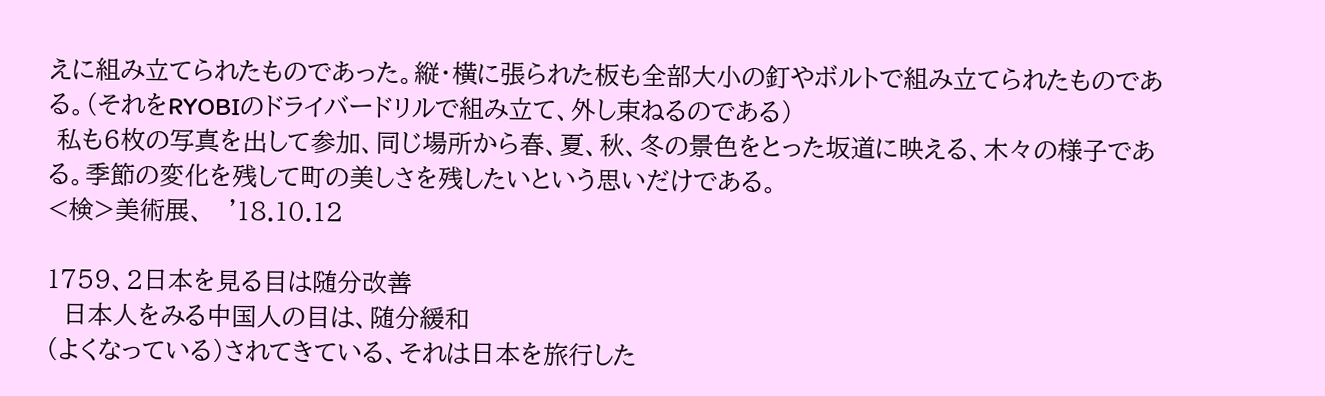えに組み立てられたものであった。縦・横に張られた板も全部大小の釘やボルトで組み立てられたものである。(それをRYOBIのドライバードリルで組み立て、外し束ねるのである)
 私も6枚の写真を出して参加、同じ場所から春、夏、秋、冬の景色をとった坂道に映える、木々の様子である。季節の変化を残して町の美しさを残したいという思いだけである。
<検>美術展、   '18.10.12

1759、2日本を見る目は随分改善
  日本人をみる中国人の目は、随分緩和
(よくなっている)されてきている、それは日本を旅行した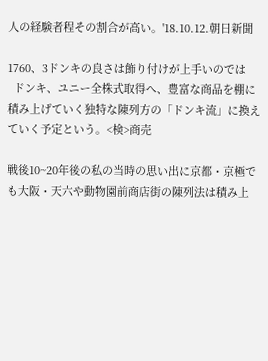人の経験者程その割合が高い。'18.10.12.朝日新聞

1760、3ドンキの良さは飾り付けが上手いのでは
  ドンキ、ユニー全株式取得へ、豊富な商品を棚に積み上げていく独特な陳列方の「ドンキ流」に換えていく予定という。<検>商売

戦後10~20年後の私の当時の思い出に京都・京極でも大阪・天六や動物園前商店街の陳列法は積み上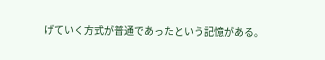げていく方式が普通であったという記憶がある。